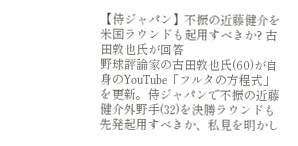【侍ジャパン】不振の近藤健介を米国ラウンドも起用すべきか? 古田敦也氏が回答
野球評論家の古田敦也氏(60)が自身のYouTube「フルタの方程式」を更新。侍ジャパンで不振の近藤健介外野手(32)を決勝ラウンドも先発起用すべきか、私見を明かし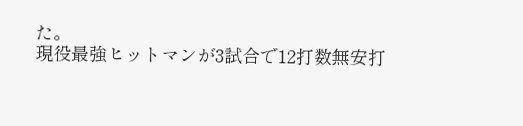た。
現役最強ヒットマンが3試合で12打数無安打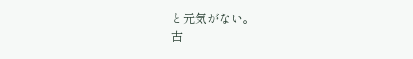と元気がない。
古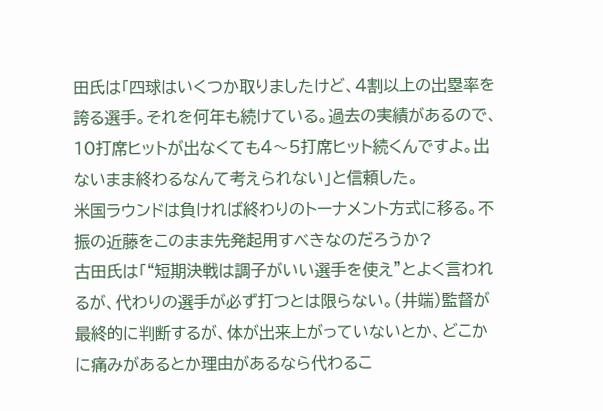田氏は「四球はいくつか取りましたけど、4割以上の出塁率を誇る選手。それを何年も続けている。過去の実績があるので、10打席ヒットが出なくても4〜5打席ヒット続くんですよ。出ないまま終わるなんて考えられない」と信頼した。
米国ラウンドは負ければ終わりのトーナメント方式に移る。不振の近藤をこのまま先発起用すべきなのだろうか?
古田氏は「“短期決戦は調子がいい選手を使え”とよく言われるが、代わりの選手が必ず打つとは限らない。(井端)監督が最終的に判断するが、体が出来上がっていないとか、どこかに痛みがあるとか理由があるなら代わるこ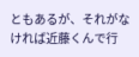ともあるが、それがなければ近藤くんで行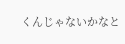くんじゃないかなと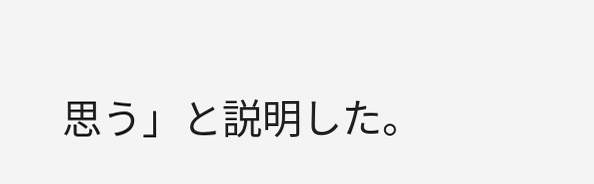思う」と説明した。